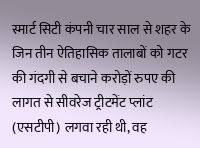स्मार्ट सिटी कंपनी चार साल से शहर के जिन तीन ऐतिहासिक तालाबों को गटर की गंदगी से बचाने करोड़ों रुपए की लागत से सीवरेज ट्रीटमेंट प्लांट (एसटीपी) लगवा रही थी, वह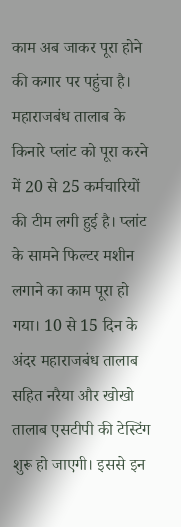काम अब जाकर पूरा होने की कगार पर पहुंचा है। महाराजबंध तालाब के किनारे प्लांट को पूरा करने में 20 से 25 कर्मचारियों की टीम लगी हुई है। प्लांट के सामने फिल्टर मशीन लगाने का काम पूरा हो गया। 10 से 15 दिन के अंदर महाराजबंध तालाब सहित नरैया और खोखो तालाब एसटीपी की टेस्टिंग शुरू हो जाएगी। इससे इन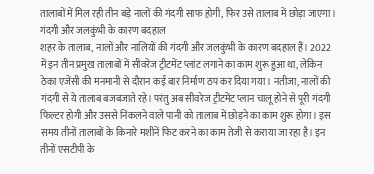तालाबों में मिल रही तीन बड़े नालों की गंदगी साफ होगी, फिर उसे तालाब में छोड़ा जाएगा।
गंदगी और जलकुंभी के कारण बदहाल
शहर के तालाब, नालों और नालियों की गंदगी और जलकुंभी के कारण बदहाल हैं। 2022 में इन तीन प्रमुख तालाबों में सीवरेज ट्रीटमेंट प्लांट लगाने का काम शुरू हुआ था, लेकिन ठेका एजेंसी की मनमानी से दौरान कई बार निर्माण ठप कर दिया गया। नतीजा, नालों की गंदगी से ये तालाब बजबजाते रहे। परंतु अब सीवरेज ट्रीटमेंट प्लान चालू होने से पूरी गंदगी फिल्टर होगी और उससे निकलने वाले पानी को तालाब में छोड़ने का काम शुरू होगा। इस समय तीनों तालाबों के किनारे मशीनें फिट करने का काम तेजी से कराया जा रहा है। इन तीनों एसटीपी के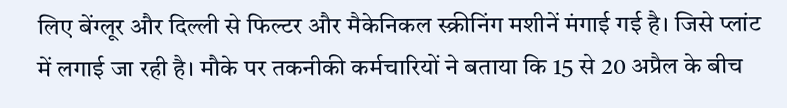लिए बेंग्लूर और दिल्ली से फिल्टर और मैकेनिकल स्क्रीनिंग मशीनें मंगाई गई है। जिसे प्लांट में लगाई जा रही है। मौके पर तकनीकी कर्मचारियों ने बताया कि 15 से 20 अप्रैल के बीच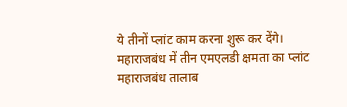ये तीनों प्लांट काम करना शुरू कर देंगे।
महाराजबंध में तीन एमएलडी क्षमता का प्लांट
महाराजबंध तालाब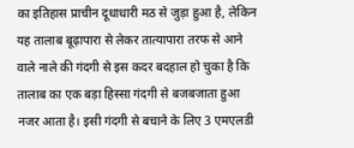का इतिहास प्राचीन दूधाधारी मठ से जुड़ा हुआ है, लेकिन यह तालाब बूढ़ापारा से लेकर तात्यापारा तरफ से आने वाले नाले की गंदगी से इस कदर बदहाल हो चुका है कि तालाब का एक बड़ा हिस्सा गंदगी से बजबजाता हुआ नजर आता है। इसी गंदगी से बचाने के लिए 3 एमएलडी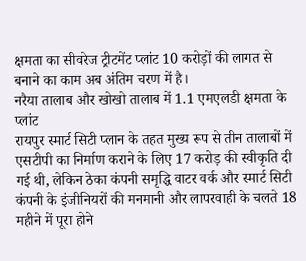क्षमता का सीवरेज ट्रीटमेंट प्लांट 10 करोड़ों की लागत से बनाने का काम अब अंतिम चरण में है।
नरैया तालाब और खोखो तालाब में 1.1 एमएलडी क्षमता के प्लांट
रायपुर स्मार्ट सिटी प्लान के तहत मुख्य रूप से तीन तालाबों में एसटीपी का निर्माण कराने के लिए 17 करोड़ की स्वीकृति दी गई थी, लेकिन ठेका कंपनी समृद्धि वाटर वर्क और स्मार्ट सिटी कंपनी के इंजीनियरों की मनमानी और लापरवाही के चलते 18 महीने में पूरा होने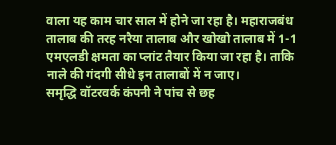वाला यह काम चार साल में होने जा रहा है। महाराजबंध तालाब की तरह नरैया तालाब और खोखो तालाब में 1-1 एमएलडी क्षमता का प्लांट तैयार किया जा रहा है। ताकि नाले की गंदगी सीधे इन तालाबों में न जाए।
समृद्धि वॉटरवर्क कंपनी ने पांच से छह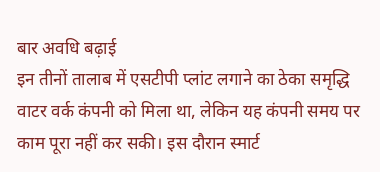बार अवधि बढ़ाई
इन तीनों तालाब में एसटीपी प्लांट लगाने का ठेका समृद्धि वाटर वर्क कंपनी को मिला था, लेकिन यह कंपनी समय पर काम पूरा नहीं कर सकी। इस दौरान स्मार्ट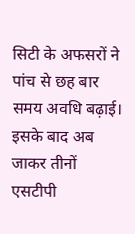सिटी के अफसरों ने पांच से छह बार समय अवधि बढ़ाई। इसके बाद अब जाकर तीनों एसटीपी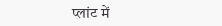प्लांट में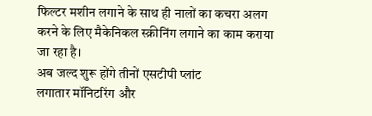फिल्टर मशीन लगाने के साथ ही नालों का कचरा अलग करने के लिए मैकेनिकल स्क्रीनिंग लगाने का काम कराया जा रहा है।
अब जल्द शुरू होंगे तीनों एसटीपी प्लांट
लगातार मॉनिटरिंग और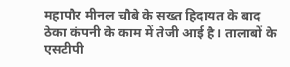महापौर मीनल चौबे के सख्त हिदायत के बाद ठेका कंपनी के काम में तेजी आई है। तालाबों के एसटीपी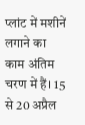प्लांट में मशीनें लगाने का काम अंतिम चरण में हैं। 15 से 20 अप्रैल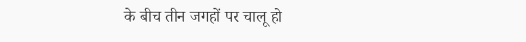के बीच तीन जगहों पर चालू हो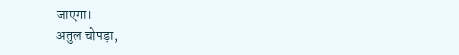जाएगा।
अतुल चोपड़ा,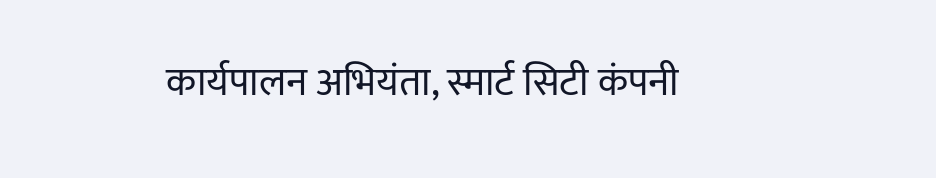कार्यपालन अभियंता, स्मार्ट सिटी कंपनी